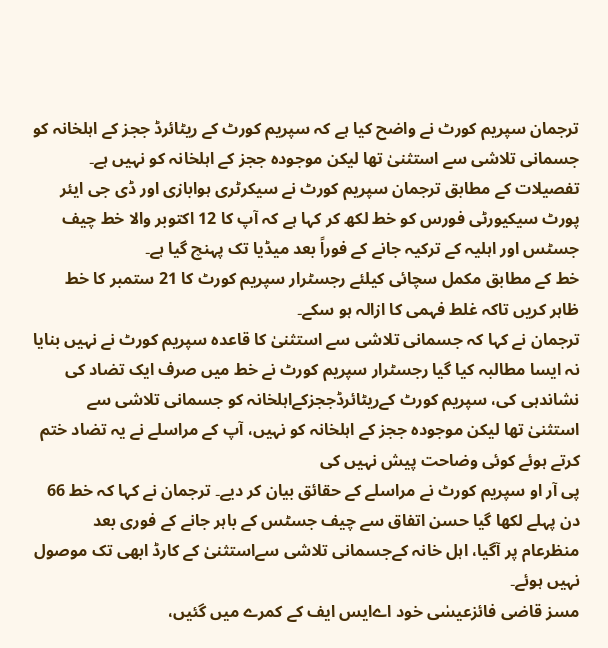ترجمان سپریم کورٹ نے واضح کیا ہے کہ سپریم کورٹ کے ریٹائرڈ ججز کے اہلخانہ کو جسمانی تلاشی سے استثنیٰ تھا لیکن موجودہ ججز کے اہلخانہ کو نہیں ہے۔
تفصیلات کے مطابق ترجمان سپریم کورٹ نے سیکرٹری ہوابازی اور ڈی جی ایئر پورٹ سیکیورٹی فورس کو خط لکھ کر کہا ہے کہ آپ کا 12 اکتوبر والا خط چیف جسٹس اور اہلیہ کے ترکیہ جانے کے فوراً بعد میڈیا تک پہنچ گیا ہے۔
خط کے مطابق مکمل سچائی کیلئے رجسٹرار سپریم کورٹ کا 21 ستمبر کا خط ظاہر کریں تاکہ غلط فہمی کا ازالہ ہو سکے۔
ترجمان نے کہا کہ جسمانی تلاشی سے استثنیٰ کا قاعدہ سپریم کورٹ نے نہیں بنایا نہ ایسا مطالبہ کیا گیا رجسٹرار سپریم کورٹ نے خط میں صرف ایک تضاد کی نشاندہی کی، سپریم کورٹ کےریٹائرڈججزکےاہلخانہ کو جسمانی تلاشی سے استثنیٰ تھا لیکن موجودہ ججز کے اہلخانہ کو نہیں، آپ کے مراسلے نے یہ تضاد ختم کرتے ہوئے کوئی وضاحت پیش نہیں کی
پی آر او سپریم کورٹ نے مراسلے کے حقائق بیان کر دیے۔ ترجمان نے کہا کہ خط 66 دن پہلے لکھا گیا حسن اتفاق سے چیف جسٹس کے باہر جانے کے فوری بعد منظرعام پر آگیا، اہل خانہ کےجسمانی تلاشی سےاستثنیٰ کے کارڈ ابھی تک موصول نہیں ہوئے۔
مسز قاضی فائزعیسٰی خود اےایس ایف کے کمرے میں گئیں،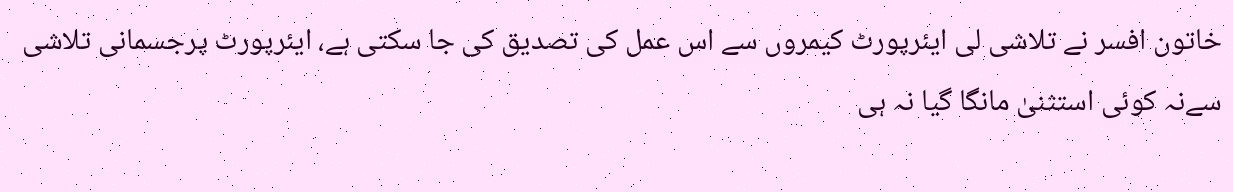خاتون افسر نے تلاشی لی ایئرپورٹ کیمروں سے اس عمل کی تصدیق کی جا سکتی ہے، ایئرپورٹ پرجسمانی تلاشی سےنہ کوئی استثنیٰ مانگا گیا نہ ہی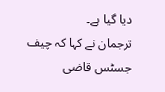دیا گیا ہے۔
ترجمان نے کہا کہ چیف جسٹس قاضی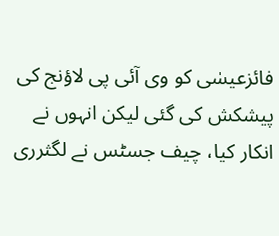فائزعیسٰی کو وی آئی پی لاؤنج کی پیشکش کی گئی لیکن انہوں نے انکار کیا، چیف جسٹس نے لگثرری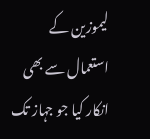لیموزین کے استعمال سے بھی انکار کیا جو جہاز تک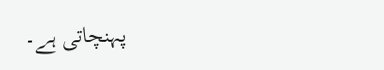پہنچاتی ہے۔